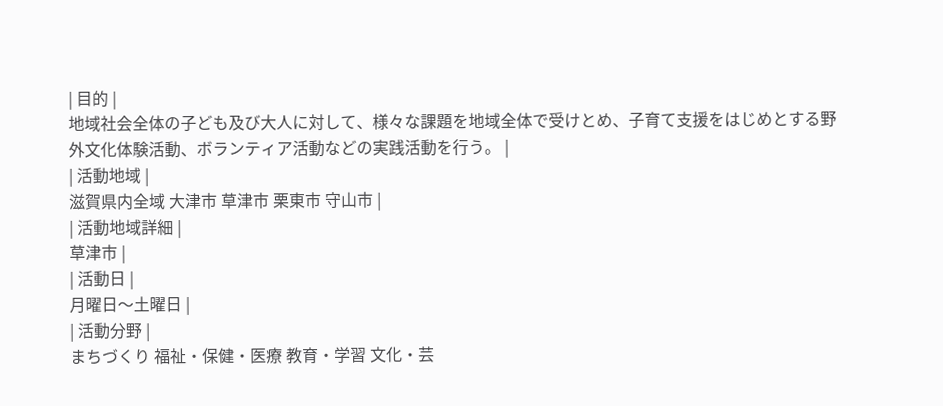| 目的 |
地域社会全体の子ども及び大人に対して、様々な課題を地域全体で受けとめ、子育て支援をはじめとする野外文化体験活動、ボランティア活動などの実践活動を行う。 |
| 活動地域 |
滋賀県内全域 大津市 草津市 栗東市 守山市 |
| 活動地域詳細 |
草津市 |
| 活動日 |
月曜日〜土曜日 |
| 活動分野 |
まちづくり 福祉・保健・医療 教育・学習 文化・芸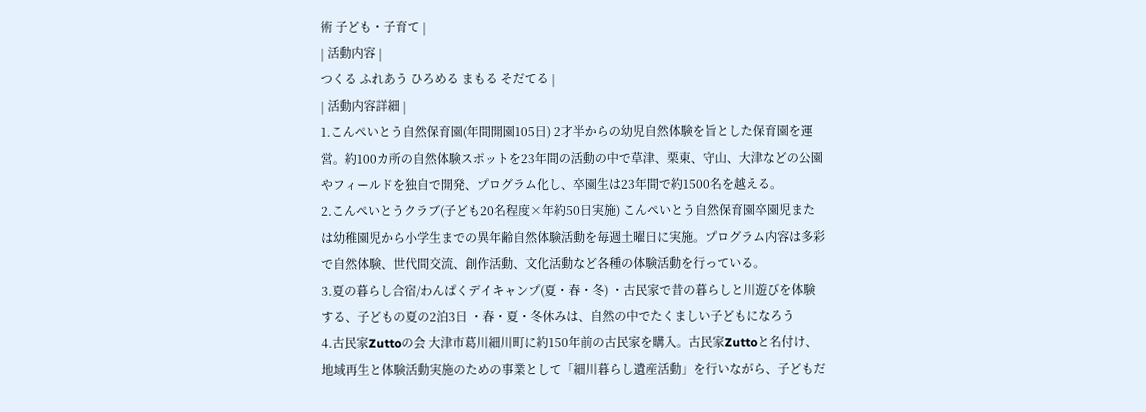術 子ども・子育て |
| 活動内容 |
つくる ふれあう ひろめる まもる そだてる |
| 活動内容詳細 |
1.こんぺいとう自然保育園(年間開園105日) 2才半からの幼児自然体験を旨とした保育園を運営。約100カ所の自然体験スポットを23年間の活動の中で草津、栗東、守山、大津などの公園やフィールドを独自で開発、プログラム化し、卒園生は23年間で約1500名を越える。
2.こんぺいとうクラブ(子ども20名程度×年約50日実施) こんぺいとう自然保育園卒園児または幼稚園児から小学生までの異年齢自然体験活動を毎週土曜日に実施。プログラム内容は多彩で自然体験、世代間交流、創作活動、文化活動など各種の体験活動を行っている。
3.夏の暮らし合宿/わんぱくデイキャンプ(夏・春・冬) ・古民家で昔の暮らしと川遊びを体験する、子どもの夏の2泊3日 ・春・夏・冬休みは、自然の中でたくましい子どもになろう
4.古民家Zuttoの会 大津市葛川細川町に約150年前の古民家を購入。古民家Zuttoと名付け、地域再生と体験活動実施のための事業として「細川暮らし遺産活動」を行いながら、子どもだ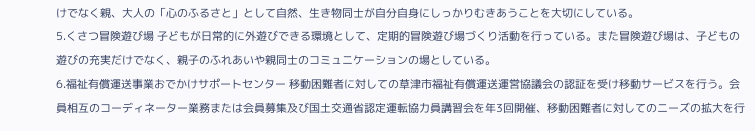けでなく親、大人の「心のふるさと」として自然、生き物同士が自分自身にしっかりむきあうことを大切にしている。
5.くさつ冒険遊び場 子どもが日常的に外遊びできる環境として、定期的冒険遊び場づくり活動を行っている。また冒険遊び場は、子どもの遊びの充実だけでなく、親子のふれあいや親同士のコミュニケーションの場としている。
6.福祉有償運送事業おでかけサポートセンター 移動困難者に対しての草津市福祉有償運送運営協議会の認証を受け移動サービスを行う。会員相互のコーディネーター業務または会員募集及び国土交通省認定運転協力員講習会を年3回開催、移動困難者に対してのニーズの拡大を行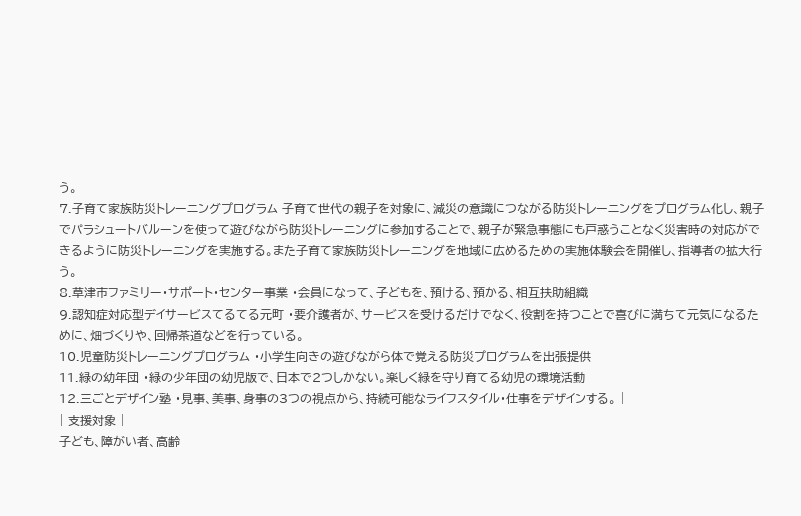う。
7.子育て家族防災トレーニングプログラム 子育て世代の親子を対象に、減災の意識につながる防災トレーニングをプログラム化し、親子でパラシュートバルーンを使って遊びながら防災トレーニングに参加することで、親子が緊急事態にも戸惑うことなく災害時の対応ができるように防災トレーニングを実施する。また子育て家族防災トレーニングを地域に広めるための実施体験会を開催し、指導者の拡大行う。
8.草津市ファミリー・サポート・センター事業 ・会員になって、子どもを、預ける、預かる、相互扶助組織
9.認知症対応型デイサービスてるてる元町 ・要介護者が、サービスを受けるだけでなく、役割を持つことで喜びに満ちて元気になるために、畑づくりや、回帰茶道などを行っている。
10.児童防災トレーニングプログラム ・小学生向きの遊びながら体で覚える防災プログラムを出張提供
11.緑の幼年団 ・緑の少年団の幼児版で、日本で2つしかない。楽しく緑を守り育てる幼児の環境活動
12.三ごとデザイン塾 ・見事、美事、身事の3つの視点から、持続可能なライフスタイル・仕事をデザインする。 |
| 支援対象 |
子ども、障がい者、高齢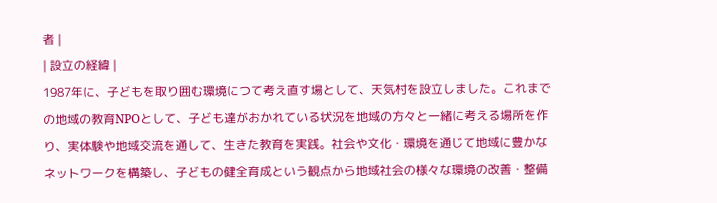者 |
| 設立の経緯 |
1987年に、子どもを取り囲む環境につて考え直す場として、天気村を設立しました。これまでの地域の教育NPOとして、子ども達がおかれている状況を地域の方々と一緒に考える場所を作り、実体験や地域交流を通して、生きた教育を実践。社会や文化・環境を通じて地域に豊かなネットワークを構築し、子どもの健全育成という観点から地域社会の様々な環境の改善・整備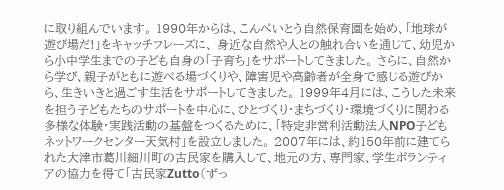に取り組んでいます。 1990年からは、こんぺいとう自然保育園を始め、「地球が遊び場だ!」をキャッチフレーズに、 身近な自然や人との触れ合いを通じて、幼児から小中学生までの子ども自身の「子育ち」をサポートしてきました。 さらに、自然から学び、親子がともに遊べる場づくりや、障害児や高齢者が全身で感じる遊びから、生きいきと過ごす生活をサポートしてきました。 1999年4月には、こうした未来を担う子どもたちのサポートを中心に、ひとづくり・まちづくり・環境づくりに関わる多様な体験・実践活動の基盤をつくるために、「特定非営利活動法人NPO子どもネットワークセンター天気村」を設立しました。 2007年には、約150年前に建てられた大津市葛川細川町の古民家を購入して、地元の方、専門家、学生ボランティアの協力を得て「古民家Zutto(ずっ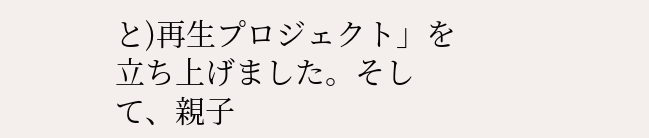と)再生プロジェクト」を立ち上げました。そして、親子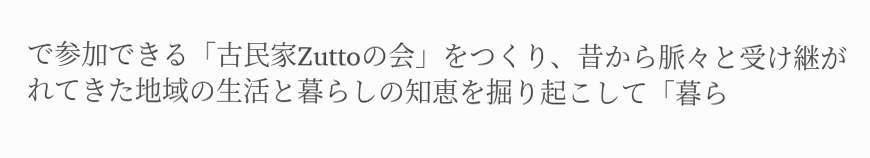で参加できる「古民家Zuttoの会」をつくり、昔から脈々と受け継がれてきた地域の生活と暮らしの知恵を掘り起こして「暮ら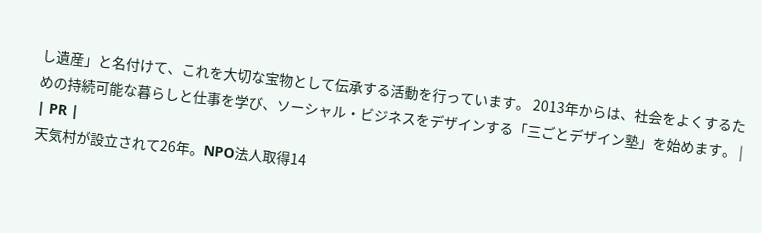し遺産」と名付けて、これを大切な宝物として伝承する活動を行っています。 2013年からは、社会をよくするための持続可能な暮らしと仕事を学び、ソーシャル・ビジネスをデザインする「三ごとデザイン塾」を始めます。 |
| PR |
天気村が設立されて26年。NPO法人取得14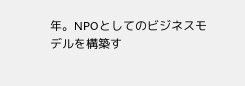年。NPOとしてのビジネスモデルを構築す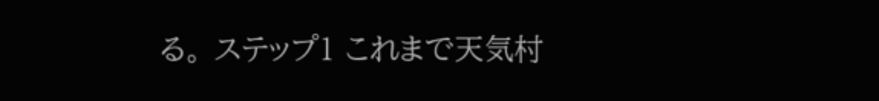る。 ステップ1 これまで天気村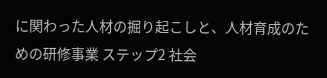に関わった人材の掘り起こしと、人材育成のための研修事業 ステップ2 社会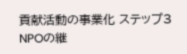貢献活動の事業化 ステップ3 NPOの継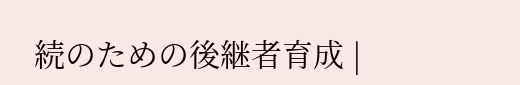続のための後継者育成 |